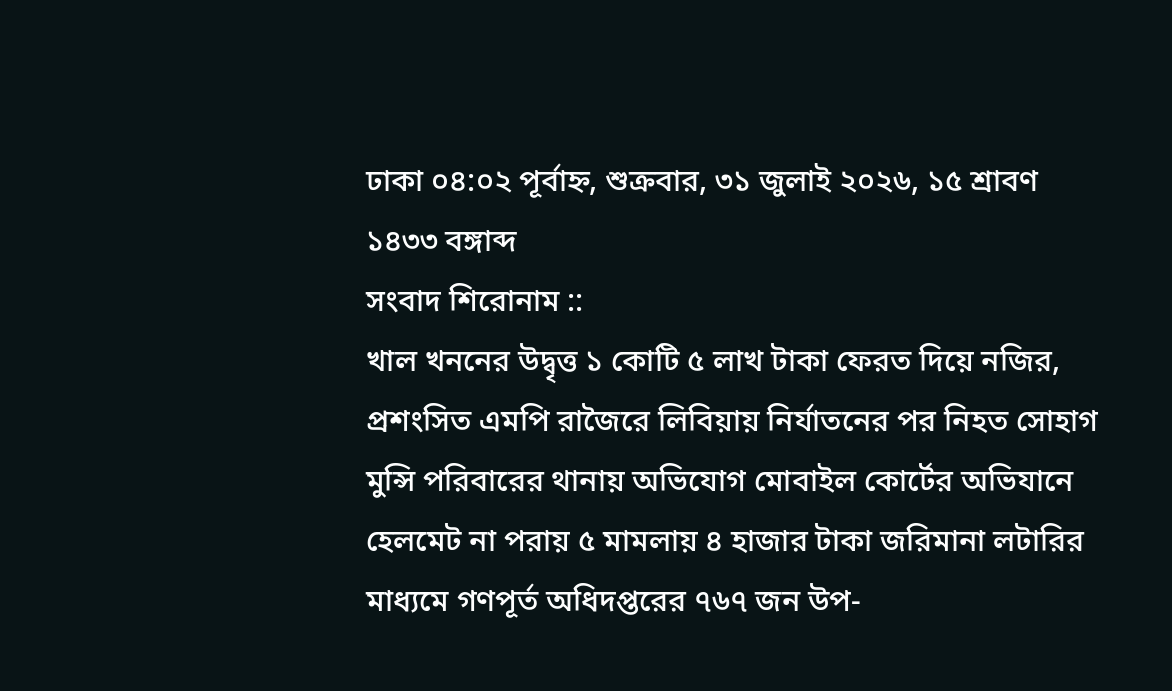ঢাকা ০৪:০২ পূর্বাহ্ন, শুক্রবার, ৩১ জুলাই ২০২৬, ১৫ শ্রাবণ ১৪৩৩ বঙ্গাব্দ
সংবাদ শিরোনাম ::
খাল খননের উদ্বৃত্ত ১ কোটি ৫ লাখ টাকা ফেরত দিয়ে নজির, প্রশংসিত এমপি রাজৈরে লিবিয়ায় নির্যাতনের পর নিহত সোহাগ মুন্সি পরিবারের থানায় অভিযোগ মোবাইল কোর্টের অভিযানে হেলমেট না পরায় ৫ মামলায় ৪ হাজার টাকা জরিমানা লটারির মাধ্যমে গণপূর্ত অধিদপ্তরের ৭৬৭ জন উপ-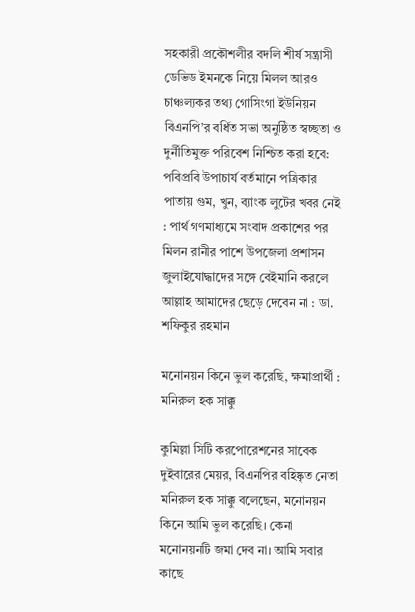সহকারী প্রকৌশলীর বদলি শীর্ষ সন্ত্রাসী ডেভিড ইমনকে নিয়ে মিলল আরও চাঞ্চল্যকর তথ্য গোসিংগা ইউনিয়ন বিএনপি’র বর্ধিত সভা অনুষ্ঠিত স্বচ্ছতা ও দুর্নীতিমুক্ত পরিবেশ নিশ্চিত করা হবে: পবিপ্রবি উপাচার্য বর্তমানে পত্রিকার পাতায় গুম, খুন, ব্যাংক লুটের খবর নেই : পার্থ গণমাধ্যমে সংবাদ প্রকাশের পর মিলন রানীর পাশে উপজেলা প্রশাসন জুলাইযোদ্ধাদের সঙ্গে বেইমানি করলে আল্লাহ আমাদের ছেড়ে দেবেন না : ডা. শফিকুর রহমান

মনোনয়ন কিনে ভুল করেছি, ক্ষমাপ্রার্থী : মনিরুল হক সাক্কু

কুমিল্লা সিটি করপোরেশনের সাবেক দুইবারের মেয়র, বিএনপির বহিষ্কৃত নেতা মনিরুল হক সাক্কু বলেছেন, মনোনয়ন কিনে আমি ভুল করেছি। কেনা মনোনয়নটি জমা দেব না। আমি সবার কাছে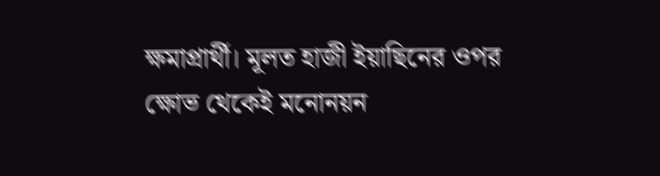ক্ষমাপ্রার্থী। মূলত হাজী ইয়াছিনের ওপর ক্ষোভ থেকেই মনোনয়ন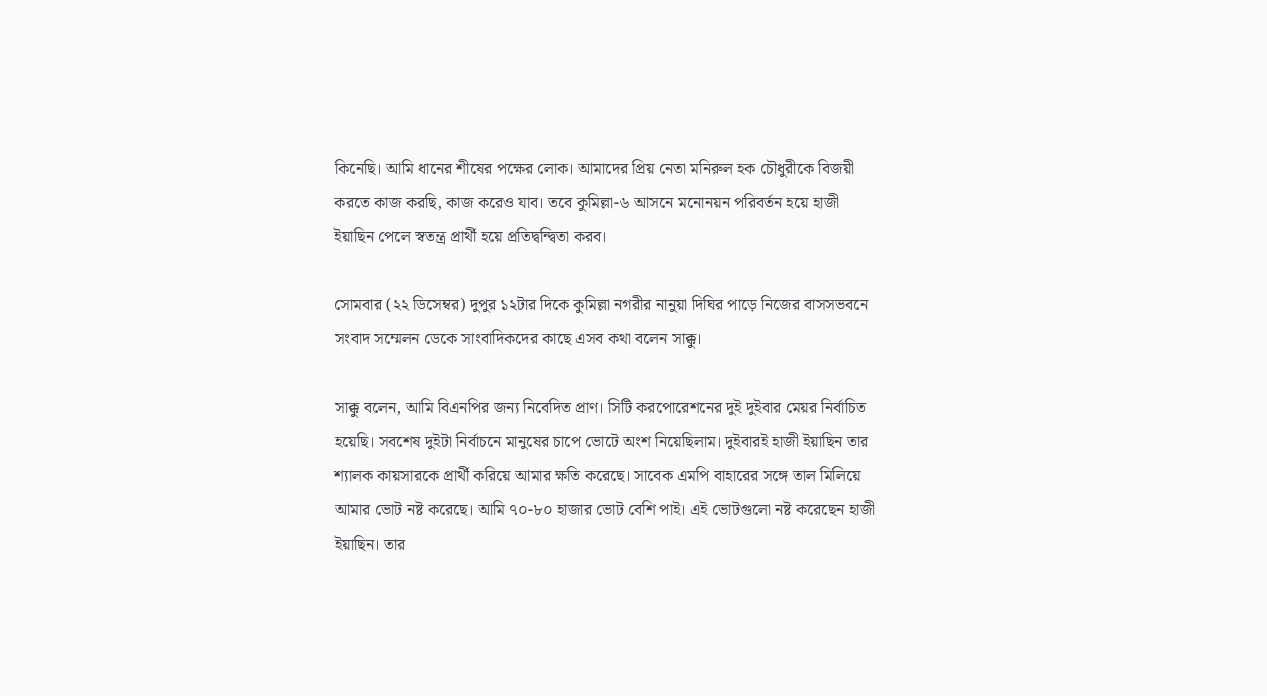কিনেছি। আমি ধানের শীষের পক্ষের লোক। আমাদের প্রিয় নেতা মনিরুল হক চৌধুরীকে বিজয়ী করতে কাজ করছি, কাজ করেও যাব। তবে কুমিল্লা-৬ আসনে মনোনয়ন পরিবর্তন হয়ে হাজী ইয়াছিন পেলে স্বতন্ত্র প্রার্থী হয়ে প্রতিদ্বন্দ্বিতা করব।

সোমবার (২২ ডিসেম্বর) দুপুর ১২টার দিকে কুমিল্লা নগরীর নানুয়া দিঘির পাড়ে নিজের বাসসভবনে সংবাদ সম্মেলন ডেকে সাংবাদিকদের কাছে এসব কথা বলেন সাক্কু।

সাক্কু বলেন, আমি বিএনপির জন্য নিবেদিত প্রাণ। সিটি করপোরেশনের দুই দুইবার মেয়র নির্বাচিত হয়েছি। সবশেষ দুইটা নির্বাচনে মানুষের চাপে ভোটে অংশ নিয়েছিলাম। দুইবারই হাজী ইয়াছিন তার শ্যালক কায়সারকে প্রার্থী করিয়ে আমার ক্ষতি করেছে। সাবেক এমপি বাহারের সঙ্গে তাল মিলিয়ে আমার ভোট নষ্ট করেছে। আমি ৭০-৮০ হাজার ভোট বেশি পাই। এই ভোটগুলো নষ্ট করেছেন হাজী ইয়াছিন। তার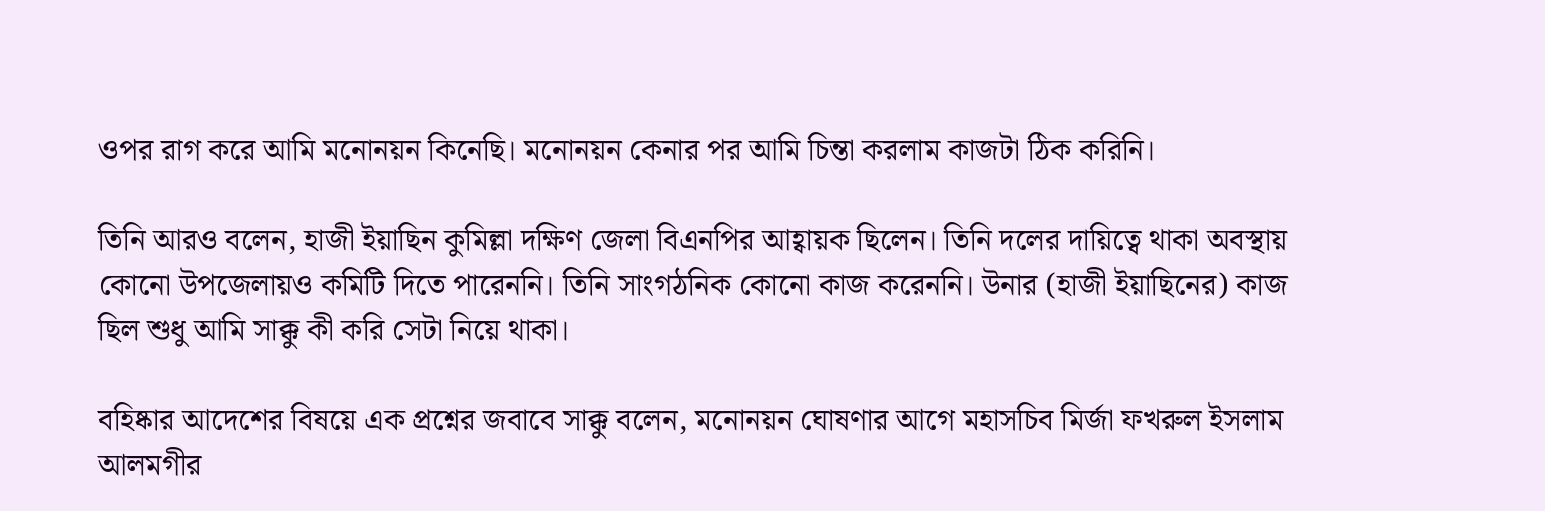ওপর রাগ করে আমি মনোনয়ন কিনেছি। মনোনয়ন কেনার পর আমি চিন্তা করলাম কাজটা ঠিক করিনি।

তিনি আরও বলেন, হাজী ইয়াছিন কুমিল্লা দক্ষিণ জেলা বিএনপির আহ্বায়ক ছিলেন। তিনি দলের দায়িত্বে থাকা অবস্থায় কোনো উপজেলায়ও কমিটি দিতে পারেননি। তিনি সাংগঠনিক কোনো কাজ করেননি। উনার (হাজী ইয়াছিনের) কাজ ছিল শুধু আমি সাক্কু কী করি সেটা নিয়ে থাকা।

বহিষ্কার আদেশের বিষয়ে এক প্রশ্নের জবাবে সাক্কু বলেন, মনোনয়ন ঘোষণার আগে মহাসচিব মির্জা ফখরুল ইসলাম আলমগীর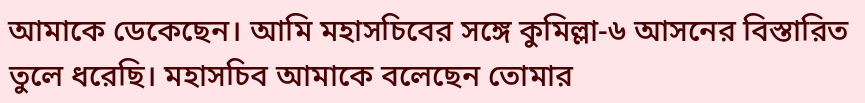আমাকে ডেকেছেন। আমি মহাসচিবের সঙ্গে কুমিল্লা-৬ আসনের বিস্তারিত তুলে ধরেছি। মহাসচিব আমাকে বলেছেন তোমার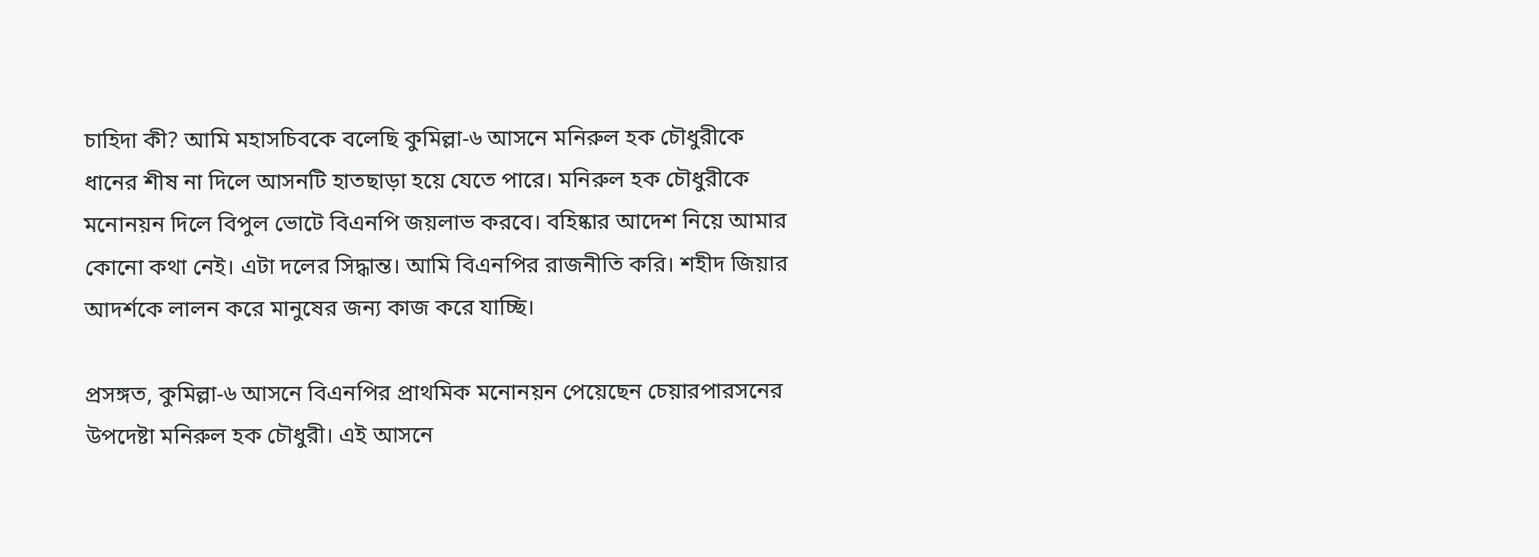চাহিদা কী? আমি মহাসচিবকে বলেছি কুমিল্লা-৬ আসনে মনিরুল হক চৌধুরীকে ধানের শীষ না দিলে আসনটি হাতছাড়া হয়ে যেতে পারে। মনিরুল হক চৌধুরীকে মনোনয়ন দিলে বিপুল ভোটে বিএনপি জয়লাভ করবে। বহিষ্কার আদেশ নিয়ে আমার কোনো কথা নেই। এটা দলের সিদ্ধান্ত। আমি বিএনপির রাজনীতি করি। শহীদ জিয়ার আদর্শকে লালন করে মানুষের জন্য কাজ করে যাচ্ছি।

প্রসঙ্গত, কুমিল্লা-৬ আসনে বিএনপির প্রাথমিক মনোনয়ন পেয়েছেন চেয়ারপারসনের উপদেষ্টা মনিরুল হক চৌধুরী। এই আসনে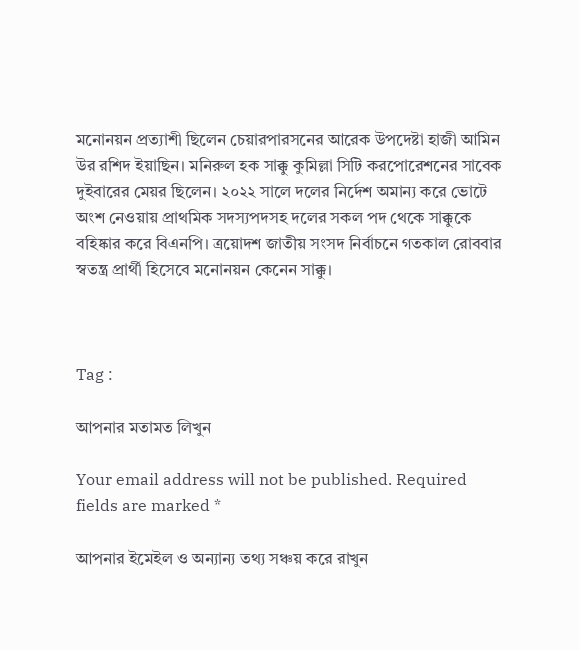মনোনয়ন প্রত্যাশী ছিলেন চেয়ারপারসনের আরেক উপদেষ্টা হাজী আমিন উর রশিদ ইয়াছিন। মনিরুল হক সাক্কু কুমিল্লা সিটি করপোরেশনের সাবেক দুইবারের মেয়র ছিলেন। ২০২২ সালে দলের নির্দেশ অমান্য করে ভোটে অংশ নেওয়ায় প্রাথমিক সদস্যপদসহ দলের সকল পদ থেকে সাক্কুকে বহিষ্কার করে বিএনপি। ত্রয়োদশ জাতীয় সংসদ নির্বাচনে গতকাল রোববার স্বতন্ত্র প্রার্থী হিসেবে মনোনয়ন কেনেন সাক্কু।



Tag :

আপনার মতামত লিখুন

Your email address will not be published. Required fields are marked *

আপনার ইমেইল ও অন্যান্য তথ্য সঞ্চয় করে রাখুন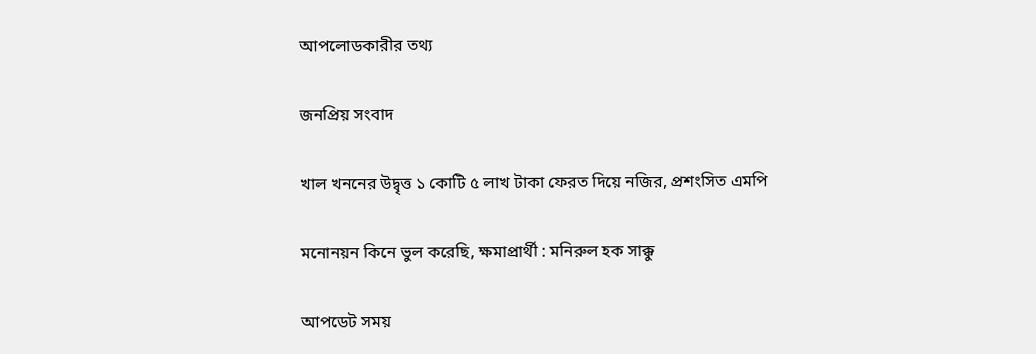আপলোডকারীর তথ্য

জনপ্রিয় সংবাদ

খাল খননের উদ্বৃত্ত ১ কোটি ৫ লাখ টাকা ফেরত দিয়ে নজির, প্রশংসিত এমপি

মনোনয়ন কিনে ভুল করেছি, ক্ষমাপ্রার্থী : মনিরুল হক সাক্কু

আপডেট সময়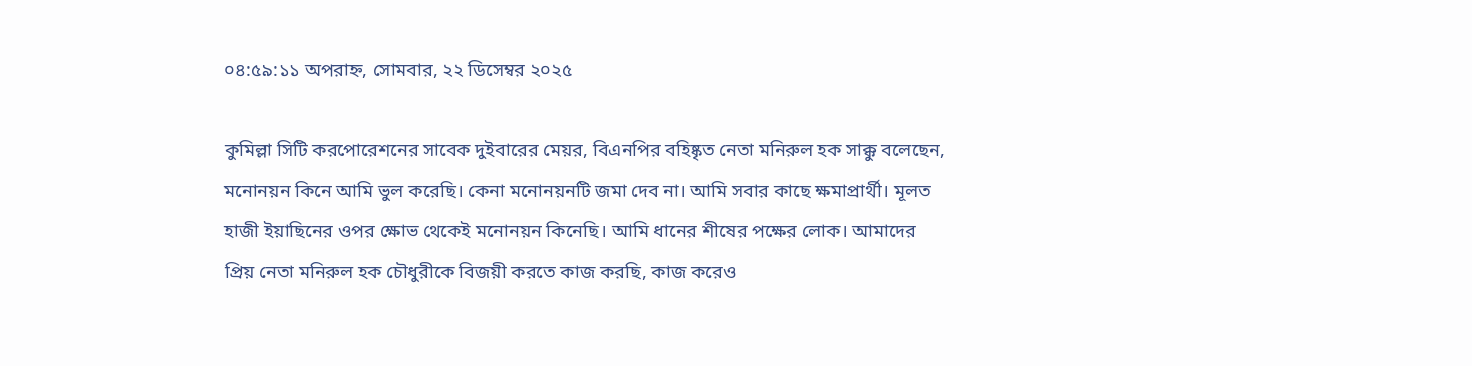০৪:৫৯:১১ অপরাহ্ন, সোমবার, ২২ ডিসেম্বর ২০২৫

কুমিল্লা সিটি করপোরেশনের সাবেক দুইবারের মেয়র, বিএনপির বহিষ্কৃত নেতা মনিরুল হক সাক্কু বলেছেন, মনোনয়ন কিনে আমি ভুল করেছি। কেনা মনোনয়নটি জমা দেব না। আমি সবার কাছে ক্ষমাপ্রার্থী। মূলত হাজী ইয়াছিনের ওপর ক্ষোভ থেকেই মনোনয়ন কিনেছি। আমি ধানের শীষের পক্ষের লোক। আমাদের প্রিয় নেতা মনিরুল হক চৌধুরীকে বিজয়ী করতে কাজ করছি, কাজ করেও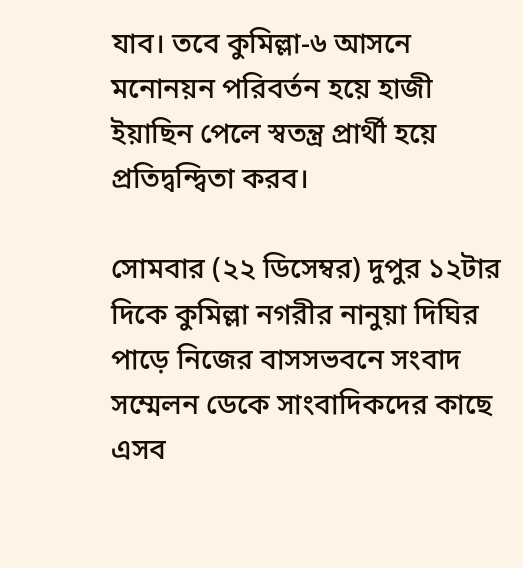যাব। তবে কুমিল্লা-৬ আসনে মনোনয়ন পরিবর্তন হয়ে হাজী ইয়াছিন পেলে স্বতন্ত্র প্রার্থী হয়ে প্রতিদ্বন্দ্বিতা করব।

সোমবার (২২ ডিসেম্বর) দুপুর ১২টার দিকে কুমিল্লা নগরীর নানুয়া দিঘির পাড়ে নিজের বাসসভবনে সংবাদ সম্মেলন ডেকে সাংবাদিকদের কাছে এসব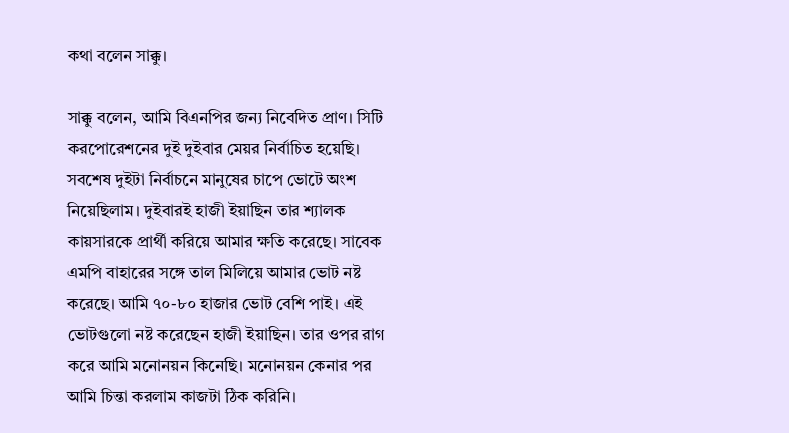কথা বলেন সাক্কু।

সাক্কু বলেন, আমি বিএনপির জন্য নিবেদিত প্রাণ। সিটি করপোরেশনের দুই দুইবার মেয়র নির্বাচিত হয়েছি। সবশেষ দুইটা নির্বাচনে মানুষের চাপে ভোটে অংশ নিয়েছিলাম। দুইবারই হাজী ইয়াছিন তার শ্যালক কায়সারকে প্রার্থী করিয়ে আমার ক্ষতি করেছে। সাবেক এমপি বাহারের সঙ্গে তাল মিলিয়ে আমার ভোট নষ্ট করেছে। আমি ৭০-৮০ হাজার ভোট বেশি পাই। এই ভোটগুলো নষ্ট করেছেন হাজী ইয়াছিন। তার ওপর রাগ করে আমি মনোনয়ন কিনেছি। মনোনয়ন কেনার পর আমি চিন্তা করলাম কাজটা ঠিক করিনি।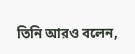তিনি আরও বলেন,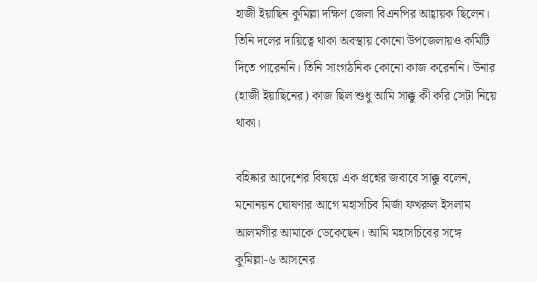হাজী ইয়াছিন কুমিল্লা দক্ষিণ জেলা বিএনপির আহ্বায়ক ছিলেন। তিনি দলের দায়িত্বে থাকা অবস্থায় কোনো উপজেলায়ও কমিটি দিতে পারেননি। তিনি সাংগঠনিক কোনো কাজ করেননি। উনার (হাজী ইয়াছিনের) কাজ ছিল শুধু আমি সাক্কু কী করি সেটা নিয়ে থাকা।

বহিষ্কার আদেশের বিষয়ে এক প্রশ্নের জবাবে সাক্কু বলেন, মনোনয়ন ঘোষণার আগে মহাসচিব মির্জা ফখরুল ইসলাম আলমগীর আমাকে ডেকেছেন। আমি মহাসচিবের সঙ্গে কুমিল্লা-৬ আসনের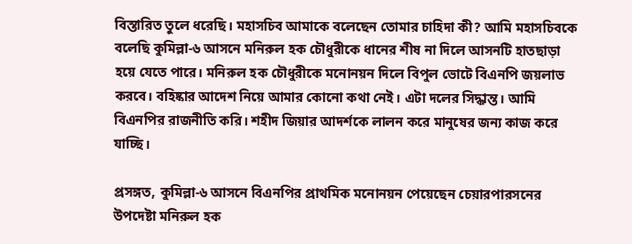বিস্তারিত তুলে ধরেছি। মহাসচিব আমাকে বলেছেন তোমার চাহিদা কী? আমি মহাসচিবকে বলেছি কুমিল্লা-৬ আসনে মনিরুল হক চৌধুরীকে ধানের শীষ না দিলে আসনটি হাতছাড়া হয়ে যেতে পারে। মনিরুল হক চৌধুরীকে মনোনয়ন দিলে বিপুল ভোটে বিএনপি জয়লাভ করবে। বহিষ্কার আদেশ নিয়ে আমার কোনো কথা নেই। এটা দলের সিদ্ধান্ত। আমি বিএনপির রাজনীতি করি। শহীদ জিয়ার আদর্শকে লালন করে মানুষের জন্য কাজ করে যাচ্ছি।

প্রসঙ্গত, কুমিল্লা-৬ আসনে বিএনপির প্রাথমিক মনোনয়ন পেয়েছেন চেয়ারপারসনের উপদেষ্টা মনিরুল হক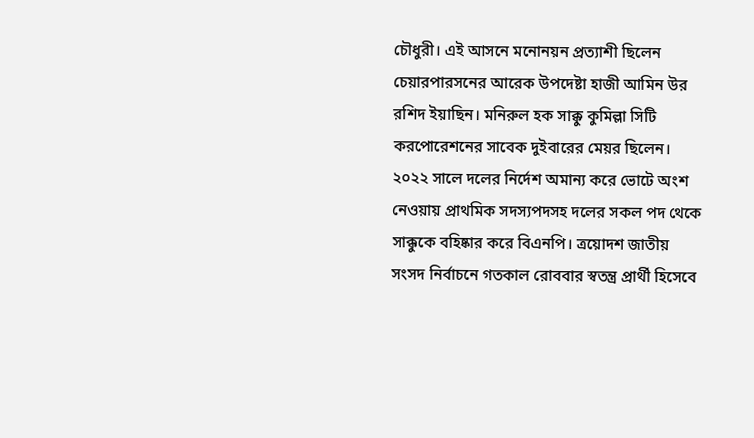চৌধুরী। এই আসনে মনোনয়ন প্রত্যাশী ছিলেন চেয়ারপারসনের আরেক উপদেষ্টা হাজী আমিন উর রশিদ ইয়াছিন। মনিরুল হক সাক্কু কুমিল্লা সিটি করপোরেশনের সাবেক দুইবারের মেয়র ছিলেন। ২০২২ সালে দলের নির্দেশ অমান্য করে ভোটে অংশ নেওয়ায় প্রাথমিক সদস্যপদসহ দলের সকল পদ থেকে সাক্কুকে বহিষ্কার করে বিএনপি। ত্রয়োদশ জাতীয় সংসদ নির্বাচনে গতকাল রোববার স্বতন্ত্র প্রার্থী হিসেবে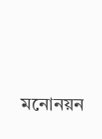মনোনয়ন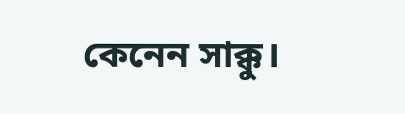কেনেন সাক্কু।